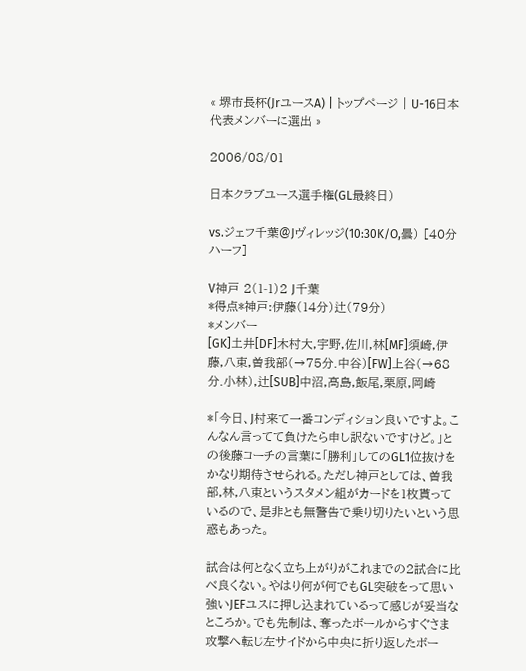« 堺市長杯(JrユースA) | トップページ | U-16日本代表メンバーに選出 »

2006/08/01

日本クラブユース選手権(GL最終日)

vs.ジェフ千葉@Jヴィレッジ(10:30K/O,曇) [40分ハーフ]

V神戸 2(1-1)2 J千葉
*得点*神戸:伊藤(14分)辻(79分)
*メンバー
[GK]土井[DF]木村大,宇野,佐川,林[MF]須崎,伊藤,八束,曽我部(→75分.中谷)[FW]上谷(→68分.小林),辻[SUB]中沼,高島,飯尾,栗原,岡崎

*「今日、J村来て一番コンディション良いですよ。こんなん言ってて負けたら申し訳ないですけど。」との後藤コーチの言葉に「勝利」してのGL1位抜けをかなり期待させられる。ただし神戸としては、曽我部,林,八束というスタメン組がカードを1枚貰っているので、是非とも無警告で乗り切りたいという思惑もあった。

試合は何となく立ち上がりがこれまでの2試合に比べ良くない。やはり何が何でもGL突破をって思い強いJEFユスに押し込まれているって感じが妥当なところか。でも先制は、奪ったボールからすぐさま攻撃へ転じ左サイドから中央に折り返したボー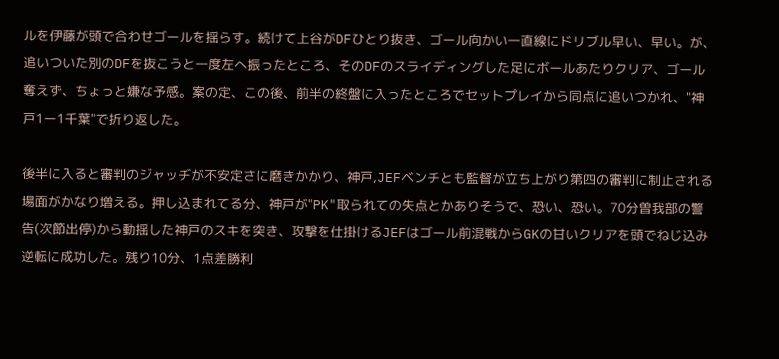ルを伊藤が頭で合わせゴールを揺らす。続けて上谷がDFひとり抜き、ゴール向かい一直線にドリブル早い、早い。が、追いついた別のDFを抜こうと一度左へ振ったところ、そのDFのスライディングした足にボールあたりクリア、ゴール奪えず、ちょっと嫌な予感。案の定、この後、前半の終盤に入ったところでセットプレイから同点に追いつかれ、"神戸1ー1千葉"で折り返した。

後半に入ると審判のジャッヂが不安定さに磨きかかり、神戸,JEFベンチとも監督が立ち上がり第四の審判に制止される場面がかなり増える。押し込まれてる分、神戸が"PK"取られての失点とかありそうで、恐い、恐い。70分曽我部の警告(次節出停)から動揺した神戸のスキを突き、攻撃を仕掛けるJEFはゴール前混戦からGKの甘いクリアを頭でねじ込み逆転に成功した。残り10分、1点差勝利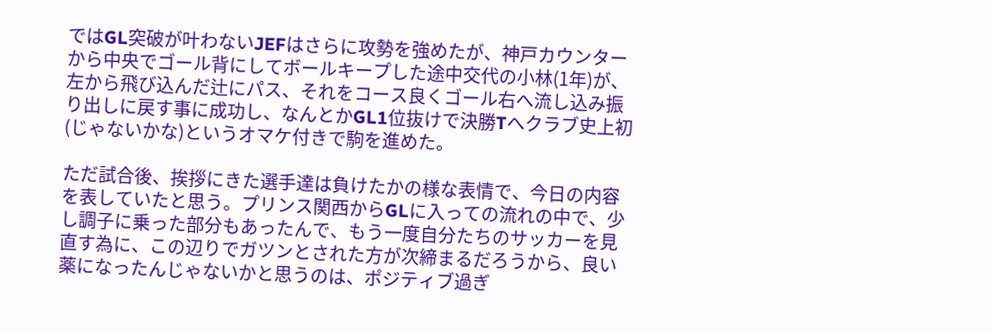ではGL突破が叶わないJEFはさらに攻勢を強めたが、神戸カウンターから中央でゴール背にしてボールキープした途中交代の小林(1年)が、左から飛び込んだ辻にパス、それをコース良くゴール右へ流し込み振り出しに戻す事に成功し、なんとかGL1位抜けで決勝Tへクラブ史上初(じゃないかな)というオマケ付きで駒を進めた。

ただ試合後、挨拶にきた選手達は負けたかの様な表情で、今日の内容を表していたと思う。プリンス関西からGLに入っての流れの中で、少し調子に乗った部分もあったんで、もう一度自分たちのサッカーを見直す為に、この辺りでガツンとされた方が次締まるだろうから、良い薬になったんじゃないかと思うのは、ポジティブ過ぎ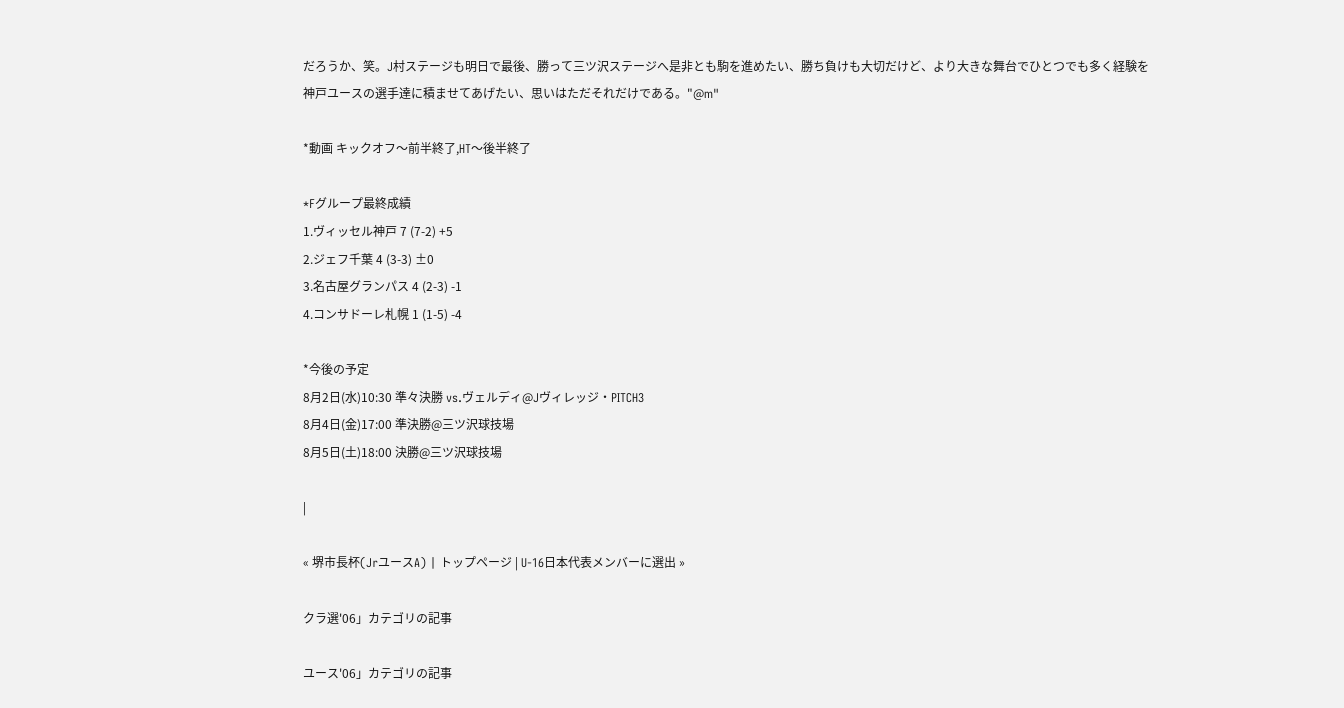だろうか、笑。J村ステージも明日で最後、勝って三ツ沢ステージへ是非とも駒を進めたい、勝ち負けも大切だけど、より大きな舞台でひとつでも多く経験を神戸ユースの選手達に積ませてあげたい、思いはただそれだけである。"@m"

*動画 キックオフ〜前半終了,HT〜後半終了

*Fグループ最終成績
1.ヴィッセル神戸 7 (7-2) +5
2.ジェフ千葉 4 (3-3) ±0
3.名古屋グランパス 4 (2-3) -1
4.コンサドーレ札幌 1 (1-5) -4

*今後の予定
8月2日(水)10:30 準々決勝 vs.ヴェルディ@Jヴィレッジ・PITCH3
8月4日(金)17:00 準決勝@三ツ沢球技場
8月5日(土)18:00 決勝@三ツ沢球技場

|

« 堺市長杯(JrユースA) | トップページ | U-16日本代表メンバーに選出 »

クラ選'06」カテゴリの記事

ユース'06」カテゴリの記事